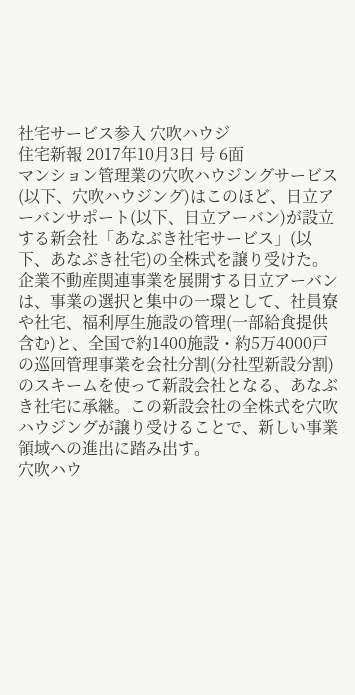社宅サービス参入 穴吹ハウジ
住宅新報 2017年10月3日 号 6面
マンション管理業の穴吹ハウジングサービス(以下、穴吹ハウジング)はこのほど、日立アーバンサポート(以下、日立アーバン)が設立する新会社「あなぶき社宅サービス」(以下、あなぶき社宅)の全株式を譲り受けた。
企業不動産関連事業を展開する日立アーバンは、事業の選択と集中の一環として、社員寮や社宅、福利厚生施設の管理(一部給食提供含む)と、全国で約1400施設・約5万4000戸の巡回管理事業を会社分割(分社型新設分割)のスキームを使って新設会社となる、あなぶき社宅に承継。この新設会社の全株式を穴吹ハウジングが譲り受けることで、新しい事業領域への進出に踏み出す。
穴吹ハウ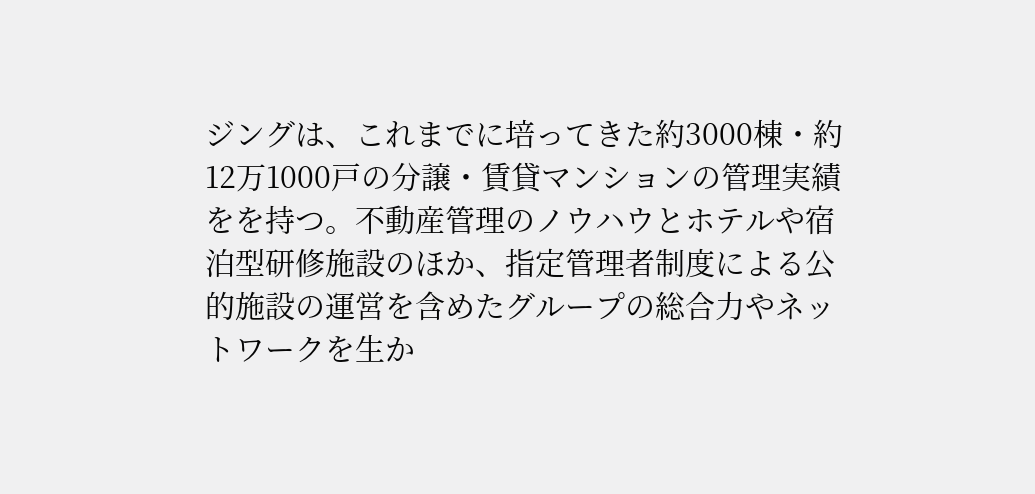ジングは、これまでに培ってきた約3000棟・約12万1000戸の分譲・賃貸マンションの管理実績をを持つ。不動産管理のノウハウとホテルや宿泊型研修施設のほか、指定管理者制度による公的施設の運営を含めたグループの総合力やネットワークを生か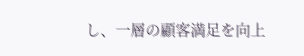し、一層の顧客満足を向上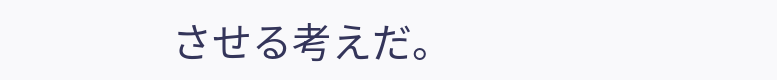させる考えだ。